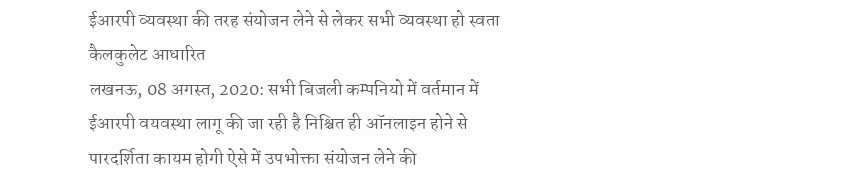ईआरपी व्यवस्था की तरह संयोजन लेने से लेकर सभी व्यवस्था हो स्वता कैलकुलेट आधारित
लखनऊ, 08 अगस्त, 2020: सभी बिजली कम्पनियो में वर्तमान में ईआरपी वयवस्था लागू की जा रही है निश्चित ही ऑनलाइन होने से पारदर्शिता कायम होगी ऐसे में उपभोक्ता संयोजन लेने की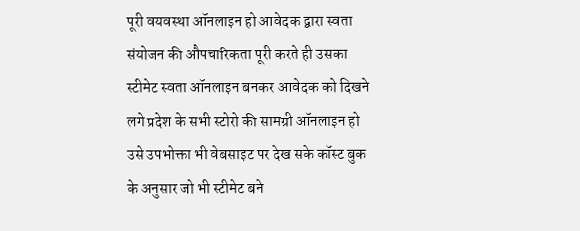पूरी वयवस्था ऑनलाइन हो आवेदक द्वारा स्वता संयोजन की औपचारिकता पूरी करते ही उसका स्टीमेट स्वता ऑनलाइन बनकर आवेदक को दिखने लगे प्रदेश के सभी स्टोरो की सामग्री ऑनलाइन हो उसे उपभोक्ता भी वेबसाइट पर देख सके कॉस्ट बुक के अनुसार जो भी स्टीमेट बने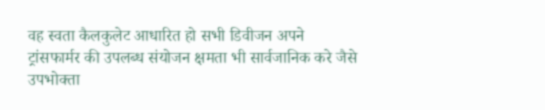वह स्वता कैलकुलेट आधारित हो सभी डिवीजन अपने ट्रांसफार्मर की उपलब्ध संयोजन क्षमता भी सार्वजानिक करे जैसे उपभोक्ता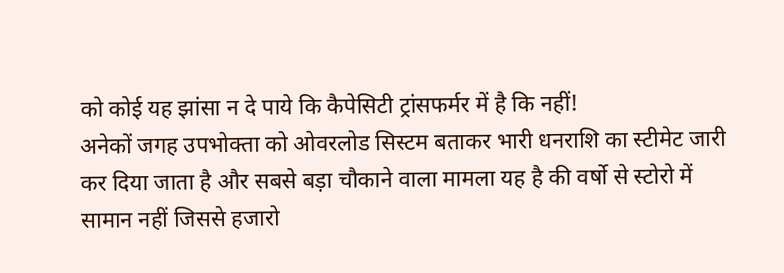को कोई यह झांसा न दे पाये कि कैपेसिटी ट्रांसफर्मर में है कि नहीं!
अनेकों जगह उपभोक्ता को ओवरलोड सिस्टम बताकर भारी धनराशि का स्टीमेट जारी कर दिया जाता है और सबसे बड़ा चौकाने वाला मामला यह है की वर्षो से स्टोरो में सामान नहीं जिससे हजारो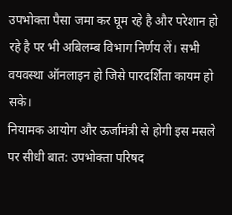उपभोक्ता पैसा जमा कर घूम रहे है और परेशान हो रहे है पर भी अबिलम्ब विभाग निर्णय लें। सभी वयवस्था ऑनलाइन हो जिसे पारदर्शिता कायम हो सके।
नियामक आयोग और ऊर्जामंत्री से होगी इस मसले पर सीधी बात: उपभोक्ता परिषद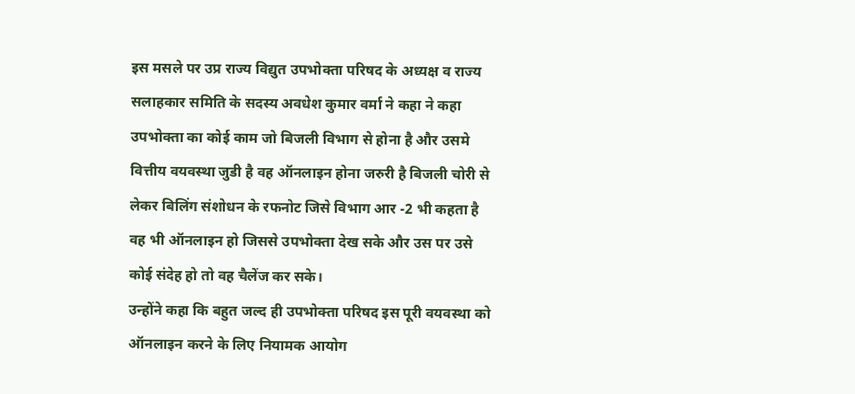इस मसले पर उप्र राज्य विद्युत उपभोक्ता परिषद के अध्यक्ष व राज्य सलाहकार समिति के सदस्य अवधेश कुमार वर्मा ने कहा ने कहा उपभोक्ता का कोई काम जो बिजली विभाग से होना है और उसमे वित्तीय वयवस्था जुडी है वह ऑनलाइन होना जरुरी है बिजली चोरी से लेकर बिलिंग संशोधन के रफनोट जिसे विभाग आर -2 भी कहता है वह भी ऑनलाइन हो जिससे उपभोक्ता देख सके और उस पर उसे कोई संदेह हो तो वह चैलेंज कर सके।
उन्होंने कहा कि बहुत जल्द ही उपभोक्ता परिषद इस पूरी वयवस्था को ऑनलाइन करने के लिए नियामक आयोग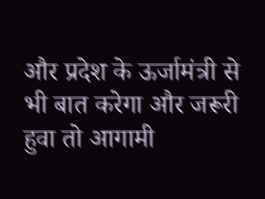और प्रदेश के ऊर्जामंत्री से भी बात करेगा और जरूरी हुवा तो आगामी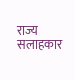राज्य सलाहकार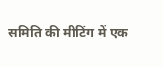समिति की मीटिंग में एक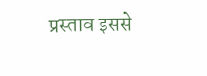प्रस्ताव इससे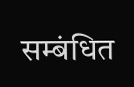सम्बंधित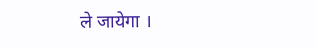ले जायेगा ।